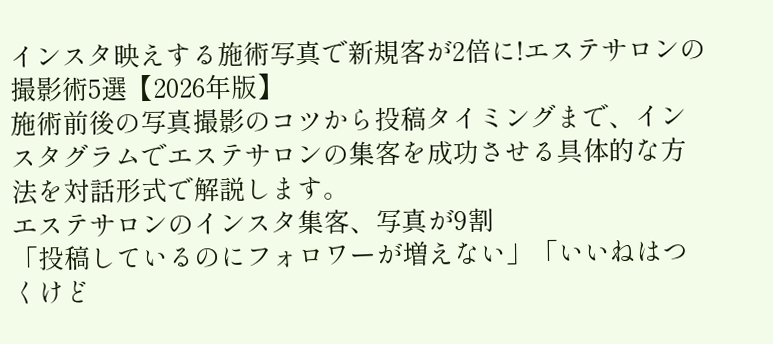インスタ映えする施術写真で新規客が2倍に!エステサロンの撮影術5選【2026年版】
施術前後の写真撮影のコツから投稿タイミングまで、インスタグラムでエステサロンの集客を成功させる具体的な方法を対話形式で解説します。
エステサロンのインスタ集客、写真が9割
「投稿しているのにフォロワーが増えない」「いいねはつくけど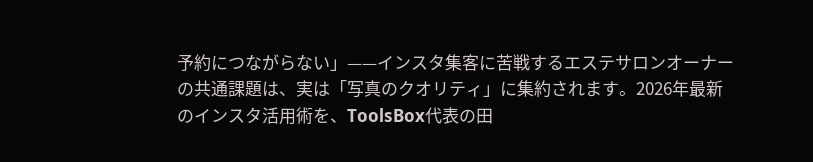予約につながらない」——インスタ集客に苦戦するエステサロンオーナーの共通課題は、実は「写真のクオリティ」に集約されます。2026年最新のインスタ活用術を、ToolsBox代表の田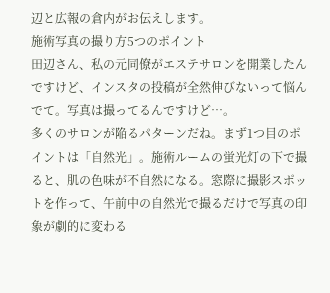辺と広報の倉内がお伝えします。
施術写真の撮り方5つのポイント
田辺さん、私の元同僚がエステサロンを開業したんですけど、インスタの投稿が全然伸びないって悩んでて。写真は撮ってるんですけど…。
多くのサロンが陥るパターンだね。まず1つ目のポイントは「自然光」。施術ルームの蛍光灯の下で撮ると、肌の色味が不自然になる。窓際に撮影スポットを作って、午前中の自然光で撮るだけで写真の印象が劇的に変わる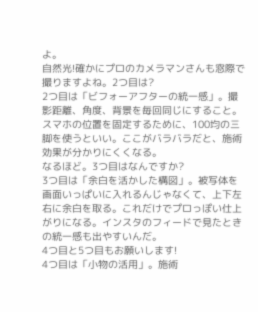よ。
自然光!確かにプロのカメラマンさんも窓際で撮りますよね。2つ目は?
2つ目は「ビフォーアフターの統一感」。撮影距離、角度、背景を毎回同じにすること。スマホの位置を固定するために、100均の三脚を使うといい。ここがバラバラだと、施術効果が分かりにくくなる。
なるほど。3つ目はなんですか?
3つ目は「余白を活かした構図」。被写体を画面いっぱいに入れるんじゃなくて、上下左右に余白を取る。これだけでプロっぽい仕上がりになる。インスタのフィードで見たときの統一感も出やすいんだ。
4つ目と5つ目もお願いします!
4つ目は「小物の活用」。施術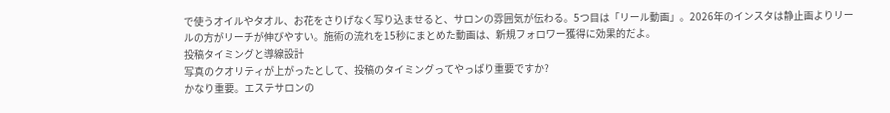で使うオイルやタオル、お花をさりげなく写り込ませると、サロンの雰囲気が伝わる。5つ目は「リール動画」。2026年のインスタは静止画よりリールの方がリーチが伸びやすい。施術の流れを15秒にまとめた動画は、新規フォロワー獲得に効果的だよ。
投稿タイミングと導線設計
写真のクオリティが上がったとして、投稿のタイミングってやっぱり重要ですか?
かなり重要。エステサロンの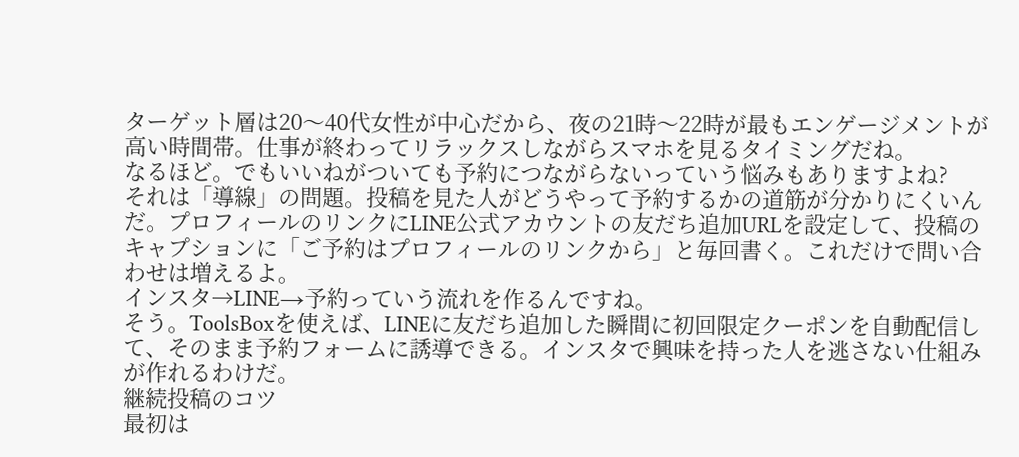ターゲット層は20〜40代女性が中心だから、夜の21時〜22時が最もエンゲージメントが高い時間帯。仕事が終わってリラックスしながらスマホを見るタイミングだね。
なるほど。でもいいねがついても予約につながらないっていう悩みもありますよね?
それは「導線」の問題。投稿を見た人がどうやって予約するかの道筋が分かりにくいんだ。プロフィールのリンクにLINE公式アカウントの友だち追加URLを設定して、投稿のキャプションに「ご予約はプロフィールのリンクから」と毎回書く。これだけで問い合わせは増えるよ。
インスタ→LINE→予約っていう流れを作るんですね。
そう。ToolsBoxを使えば、LINEに友だち追加した瞬間に初回限定クーポンを自動配信して、そのまま予約フォームに誘導できる。インスタで興味を持った人を逃さない仕組みが作れるわけだ。
継続投稿のコツ
最初は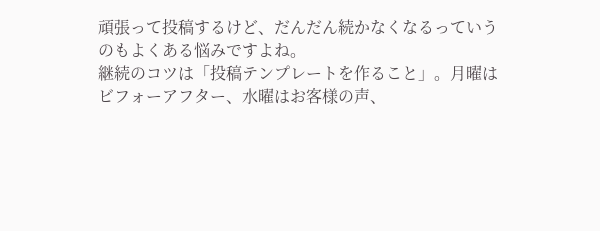頑張って投稿するけど、だんだん続かなくなるっていうのもよくある悩みですよね。
継続のコツは「投稿テンプレートを作ること」。月曜はビフォーアフター、水曜はお客様の声、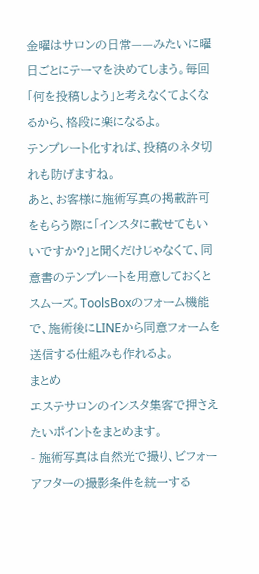金曜はサロンの日常——みたいに曜日ごとにテーマを決めてしまう。毎回「何を投稿しよう」と考えなくてよくなるから、格段に楽になるよ。
テンプレート化すれば、投稿のネタ切れも防げますね。
あと、お客様に施術写真の掲載許可をもらう際に「インスタに載せてもいいですか?」と聞くだけじゃなくて、同意書のテンプレートを用意しておくとスムーズ。ToolsBoxのフォーム機能で、施術後にLINEから同意フォームを送信する仕組みも作れるよ。
まとめ
エステサロンのインスタ集客で押さえたいポイントをまとめます。
- 施術写真は自然光で撮り、ビフォーアフターの撮影条件を統一する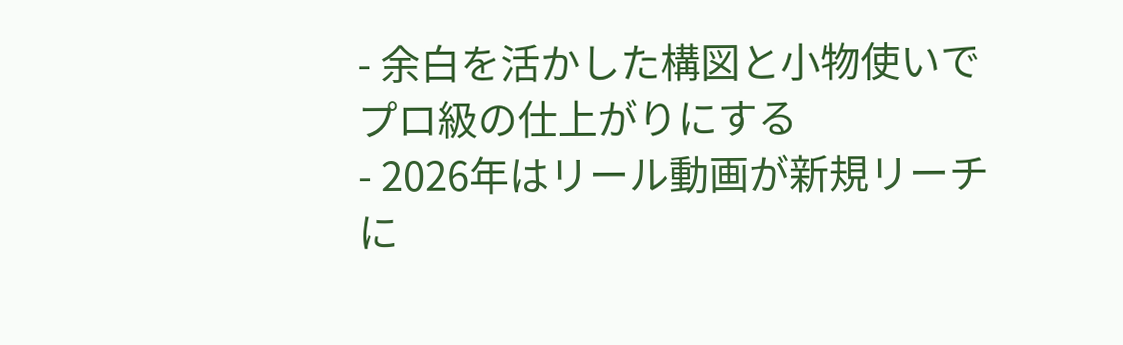- 余白を活かした構図と小物使いでプロ級の仕上がりにする
- 2026年はリール動画が新規リーチに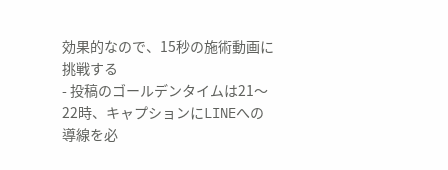効果的なので、15秒の施術動画に挑戦する
- 投稿のゴールデンタイムは21〜22時、キャプションにLINEへの導線を必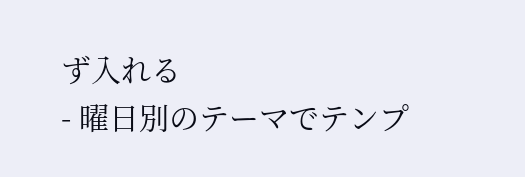ず入れる
- 曜日別のテーマでテンプ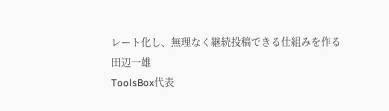レート化し、無理なく継続投稿できる仕組みを作る
田辺一雄
ToolsBox代表